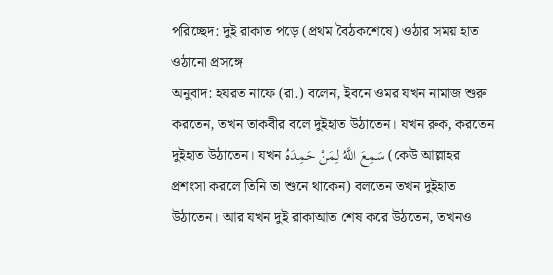পরিচ্ছেদ: দুই রাকাত পড়ে (প্রথম বৈঠকশেষে) ওঠার সময় হাত ওঠানো প্রসঙ্গে
অনুবাদ: হযরত নাফে (রা.) বলেন, ইবনে ওমর যখন নামাজ শুরু করতেন, তখন তাকবীর বলে দুইহাত উঠাতেন। যখন রুক‚ করতেন দুইহাত উঠাতেন। যখন سَمِعَ اللَّهُ لِمَنْ حَمِدَهُ (কেউ আল্লাহর প্রশংসা করলে তিনি তা শুনে থাকেন) বলতেন তখন দুইহাত উঠাতেন। আর যখন দুই রাকাআত শেষ করে উঠতেন, তখনও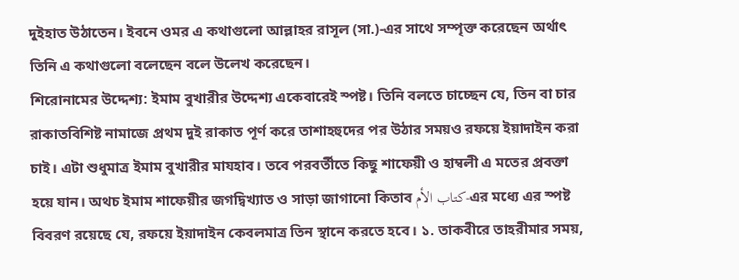দুইহাত উঠাতেন। ইবনে ওমর এ কথাগুলো আল্লাহর রাসূল (সা.)-এর সাথে সম্পৃক্ত করেছেন অর্থাৎ তিনি এ কথাগুলো বলেছেন বলে উলেখ করেছেন।
শিরোনামের উদ্দেশ্য: ইমাম বুখারীর উদ্দেশ্য একেবারেই স্পষ্ট। তিনি বলতে চাচ্ছেন যে, তিন বা চার রাকাতবিশিষ্ট নামাজে প্রথম দুই রাকাত পূর্ণ করে তাশাহহুদের পর উঠার সময়ও রফয়ে ইয়াদাইন করা চাই। এটা শুধুমাত্র ইমাম বুখারীর মাযহাব। তবে পরবর্তীতে কিছু শাফেয়ী ও হাম্বলী এ মতের প্রবক্তা হয়ে যান। অথচ ইমাম শাফেয়ীর জগদ্বিখ্যাত ও সাড়া জাগানো কিতাব كتاب الأم-এর মধ্যে এর স্পষ্ট বিবরণ রয়েছে যে, রফয়ে ইয়াদাইন কেবলমাত্র তিন স্থানে করতে হবে। ১. তাকবীরে তাহরীমার সময়,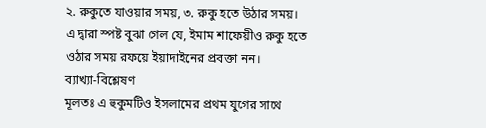২. রুকুতে যাওয়ার সময়, ৩. রুকু হতে উঠার সময়।
এ দ্বারা স্পষ্ট বুঝা গেল যে, ইমাম শাফেয়ীও রুকু হতে ওঠার সময় রফয়ে ইয়াদাইনের প্রবক্তা নন।
ব্যাখ্যা-বিশ্লেষণ
মূলতঃ এ হুকুমটিও ইসলামের প্রথম যুগের সাথে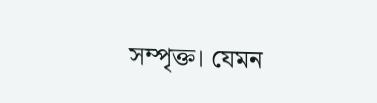সম্পৃক্ত। যেমন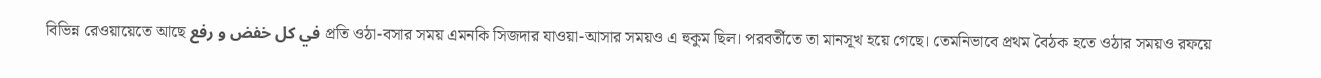বিভিন্ন রেওয়ায়েতে আছে في كل خفض و رفع প্রতি ওঠা-বসার সময় এমনকি সিজদার যাওয়া-আসার সময়ও এ হুকুম ছিল। পরবর্তীতে তা মানসূখ হয়ে গেছে। তেমনিভাবে প্রথম বৈঠক হতে ওঠার সময়ও রফয়ে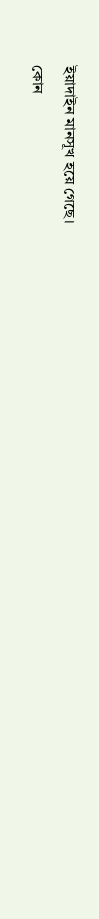ইয়াদাইন মানসূখ হয়ে গেছে।
কোন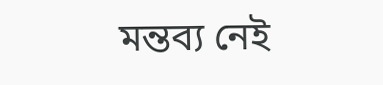মন্তব্য নেই